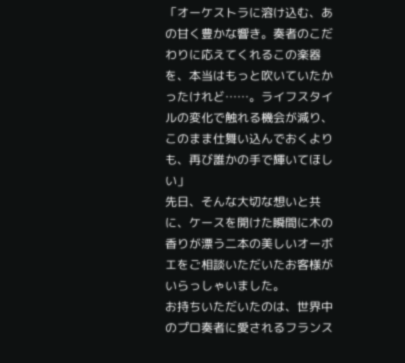「オーケストラに溶け込む、あの甘く豊かな響き。奏者のこだわりに応えてくれるこの楽器を、本当はもっと吹いていたかったけれど……。ライフスタイルの変化で触れる機会が減り、このまま仕舞い込んでおくよりも、再び誰かの手で輝いてほしい」
先日、そんな大切な想いと共に、ケースを開けた瞬間に木の香りが漂う二本の美しいオーボエをご相談いただいたお客様がいらっしゃいました。
お持ちいただいたのは、世界中のプロ奏者に愛されるフランス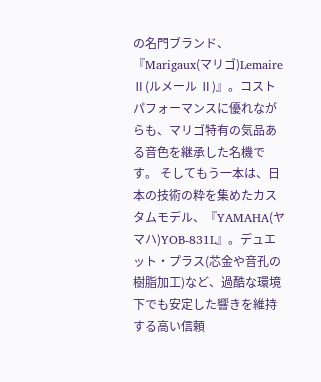の名門ブランド、『Marigaux(マリゴ)Lemaire Ⅱ(ルメール Ⅱ)』。コストパフォーマンスに優れながらも、マリゴ特有の気品ある音色を継承した名機です。 そしてもう一本は、日本の技術の粋を集めたカスタムモデル、『YAMAHA(ヤマハ)YOB-831L』。デュエット・プラス(芯金や音孔の樹脂加工)など、過酷な環境下でも安定した響きを維持する高い信頼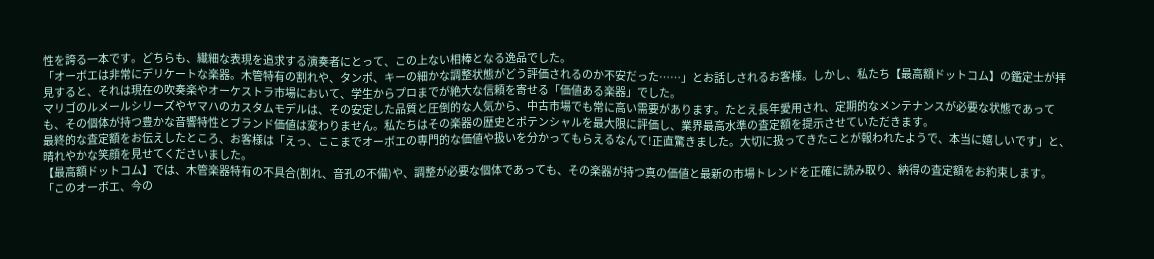性を誇る一本です。どちらも、繊細な表現を追求する演奏者にとって、この上ない相棒となる逸品でした。
「オーボエは非常にデリケートな楽器。木管特有の割れや、タンポ、キーの細かな調整状態がどう評価されるのか不安だった……」とお話しされるお客様。しかし、私たち【最高額ドットコム】の鑑定士が拝見すると、それは現在の吹奏楽やオーケストラ市場において、学生からプロまでが絶大な信頼を寄せる「価値ある楽器」でした。
マリゴのルメールシリーズやヤマハのカスタムモデルは、その安定した品質と圧倒的な人気から、中古市場でも常に高い需要があります。たとえ長年愛用され、定期的なメンテナンスが必要な状態であっても、その個体が持つ豊かな音響特性とブランド価値は変わりません。私たちはその楽器の歴史とポテンシャルを最大限に評価し、業界最高水準の査定額を提示させていただきます。
最終的な査定額をお伝えしたところ、お客様は「えっ、ここまでオーボエの専門的な価値や扱いを分かってもらえるなんて!正直驚きました。大切に扱ってきたことが報われたようで、本当に嬉しいです」と、晴れやかな笑顔を見せてくださいました。
【最高額ドットコム】では、木管楽器特有の不具合(割れ、音孔の不備)や、調整が必要な個体であっても、その楽器が持つ真の価値と最新の市場トレンドを正確に読み取り、納得の査定額をお約束します。
「このオーボエ、今の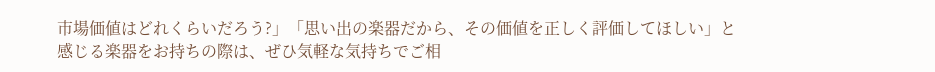市場価値はどれくらいだろう?」「思い出の楽器だから、その価値を正しく評価してほしい」と感じる楽器をお持ちの際は、ぜひ気軽な気持ちでご相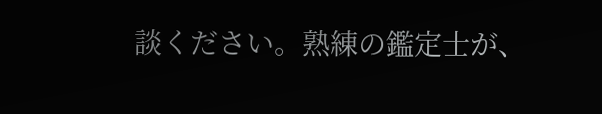談ください。熟練の鑑定士が、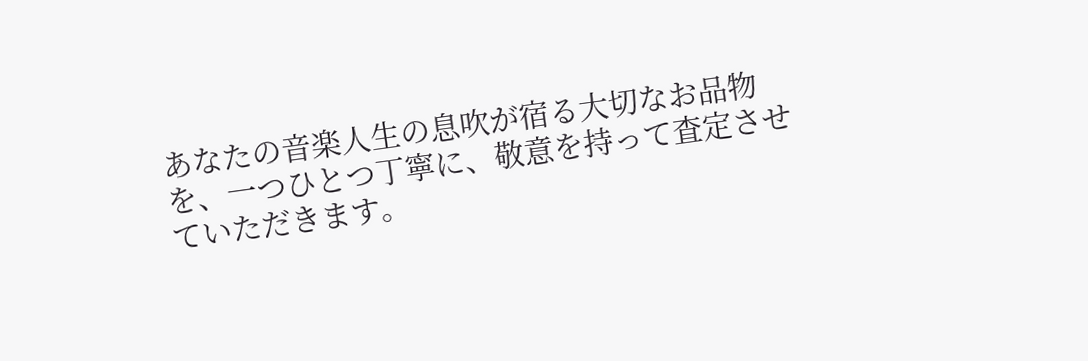あなたの音楽人生の息吹が宿る大切なお品物を、一つひとつ丁寧に、敬意を持って査定させていただきます。